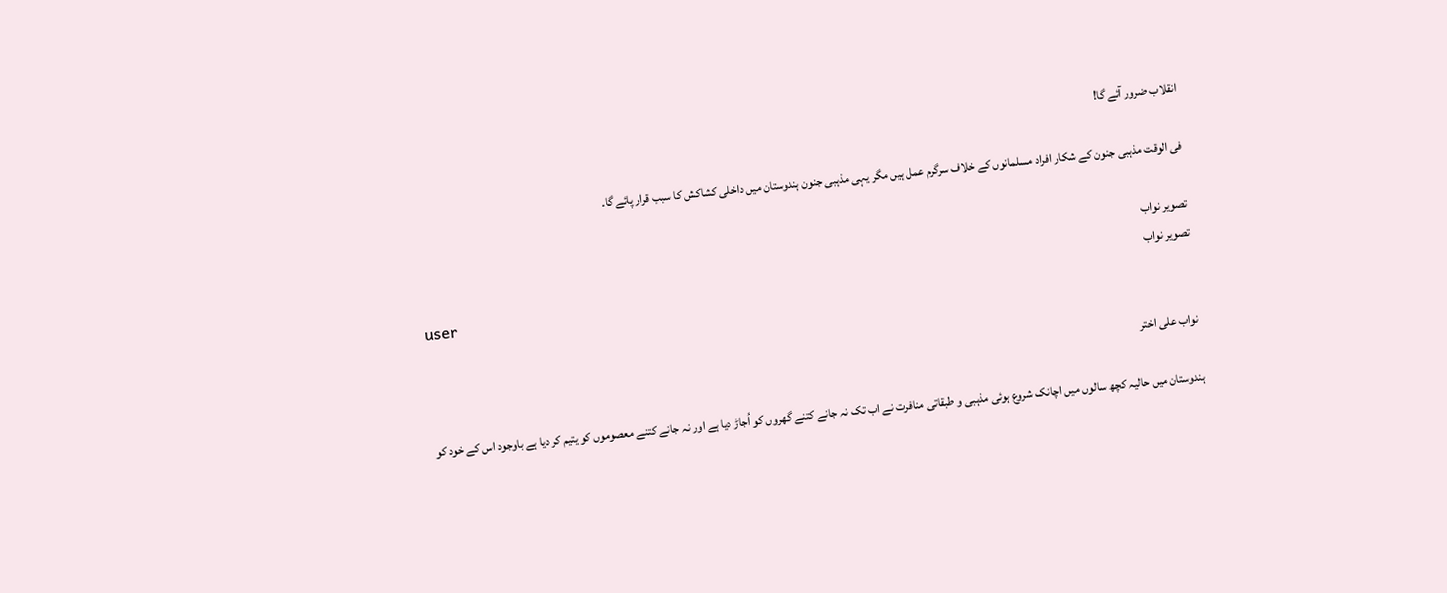انقلاب ضرور آئے گا!

فی الوقت مذہبی جنون کے شکار افراد مسلمانوں کے خلاف سرگرم عمل ہیں مگر یہی مذہبی جنون ہندوستان میں داخلی کشاکش کا سبب قرار پائے گا۔

تصویر نواب
تصویر نواب
user

نواب علی اختر

ہندوستان میں حالیہ کچھ سالوں میں اچانک شروع ہوئی مذہبی و طبقاتی منافرت نے اب تک نہ جانے کتنے گھروں کو اُجاڑ دیا ہے اور نہ جانے کتنے معصوموں کو یتیم کر دیا ہے باوجود اس کے خود کو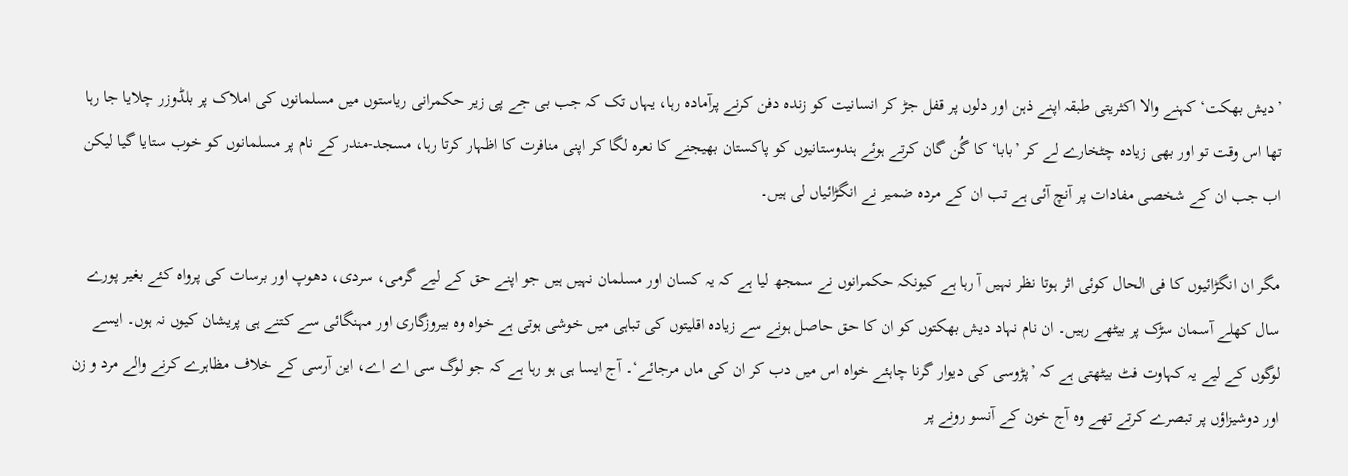’دیش بھکت‘ کہنے والا اکثریتی طبقہ اپنے ذہن اور دلوں پر قفل جڑ کر انسانیت کو زندہ دفن کرنے پرآمادہ رہا، یہاں تک کہ جب بی جے پی زیر حکمرانی ریاستوں میں مسلمانوں کی املاک پر بلڈوزر چلایا جا رہا تھا اس وقت تو اور بھی زیادہ چٹخارے لے کر ’بابا‘ کا گُن گان کرتے ہوئے ہندوستانیوں کو پاکستان بھیجنے کا نعرہ لگا کر اپنی منافرت کا اظہار کرتا رہا، مسجد-مندر کے نام پر مسلمانوں کو خوب ستایا گیا لیکن اب جب ان کے شخصی مفادات پر آنچ آئی ہے تب ان کے مردہ ضمیر نے انگڑائیاں لی ہیں۔

مگر ان انگڑائیوں کا فی الحال کوئی اثر ہوتا نظر نہیں آ رہا ہے کیونکہ حکمرانوں نے سمجھ لیا ہے کہ یہ کسان اور مسلمان نہیں ہیں جو اپنے حق کے لیے گرمی، سردی، دھوپ اور برسات کی پرواہ کئے بغیر پورے سال کھلے آسمان سڑک پر بیٹھے رہیں۔ ان نام نہاد دیش بھکتوں کو ان کا حق حاصل ہونے سے زیادہ اقلیتوں کی تباہی میں خوشی ہوتی ہے خواہ وہ بیروزگاری اور مہنگائی سے کتنے ہی پریشان کیوں نہ ہوں۔ ایسے لوگوں کے لیے یہ کہاوت فٹ بیٹھتی ہے کہ ’پڑوسی کی دیوار گرنا چاہئے خواہ اس میں دب کر ان کی ماں مرجائے‘۔ آج ایسا ہی ہو رہا ہے کہ جو لوگ سی اے اے، این آرسی کے خلاف مظاہرے کرنے والے مرد و زن اور دوشیزاؤں پر تبصرے کرتے تھے وہ آج خون کے آنسو رونے پر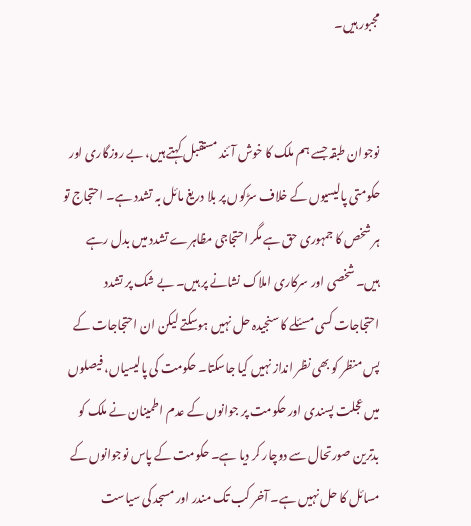مجبور ہیں۔


نوجوان طبقہ جسے ہم ملک کا خوش آئند مستقبل کہتے ہیں، بے روزگاری اور حکومتی پالیسیوں کے خلاف سڑکوں پر بلا دریغ مائل بہ تشدد ہے۔ احتجاج تو ہر شخص کا جمہوری حق ہے مگر احتجاجی مظاہرے تشدد میں بدل رہے ہیں۔ شخصی اور سرکاری املاک نشانے پر ہیں۔ بے شک پر تشدد احتجاجات کسی مسئلے کا سنجیدہ حل نہیں ہوسکتے لیکن ان احتجاجات کے پس منظر کو بھی نظر انداز نہیں کیا جاسکتا۔ حکومت کی پالیسیاں، فیصلوں میں عجلت پسندی اور حکومت پر جوانوں کے عدم اطمینان نے ملک کو بدترین صورتحال سے دوچار کر دیا ہے۔ حکومت کے پاس نوجوانوں کے مسائل کا حل نہیں ہے۔ آخر کب تک مندر اور مسجد کی سیاست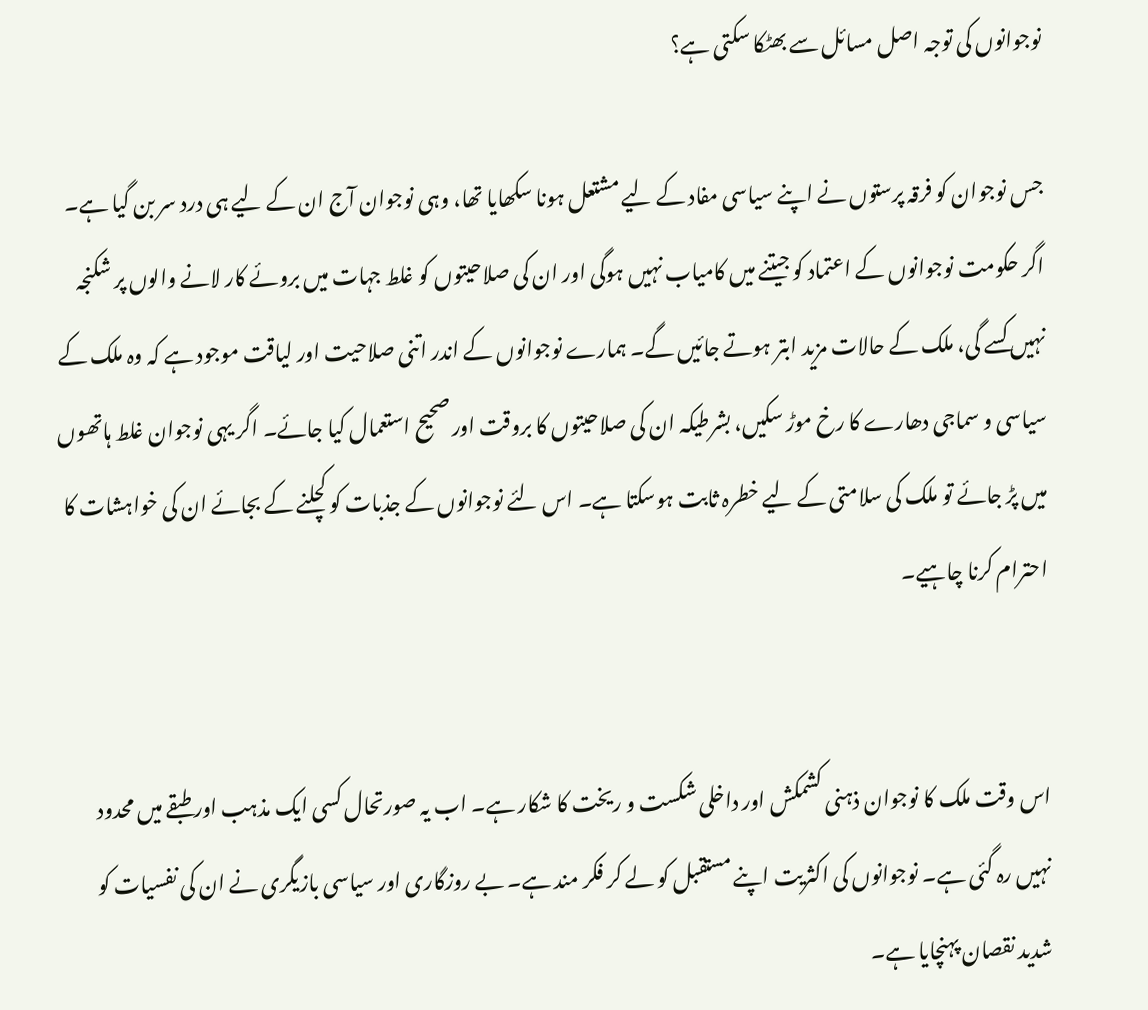نوجوانوں کی توجہ اصل مسائل سے بھٹکا سکتی ہے؟

جس نوجوان کو فرقہ پرستوں نے اپنے سیاسی مفاد کے لیے مشتعل ہونا سکھایا تھا، وہی نوجوان آج ان کے لیے ہی درد سر بن گیا ہے۔ اگر حکومت نوجوانوں کے اعتماد کو جیتنے میں کامیاب نہیں ہوگی اور ان کی صلاحیتوں کو غلط جہات میں بروئے کار لانے والوں پر شکنجہ نہیں کسے گی، ملک کے حالات مزید ابتر ہوتے جائیں گے۔ ہمارے نوجوانوں کے اندر اتنی صلاحیت اور لیاقت موجود ہے کہ وہ ملک کے سیاسی و سماجی دھارے کا رخ موڑ سکیں، بشرطیکہ ان کی صلاحیتوں کا بروقت اور صحیح استعمال کیا جائے۔ اگر یہی نوجوان غلط ہاتھوں میں پڑ جائے تو ملک کی سلامتی کے لیے خطرہ ثابت ہوسکتا ہے۔ اس لئے نوجوانوں کے جذبات کو کچلنے کے بجائے ان کی خواہشات کا احترام کرنا چاہیے۔


اس وقت ملک کا نوجوان ذہنی کشمکش اور داخلی شکست و ریخت کا شکار ہے۔ اب یہ صورتحال کسی ایک مذہب اور طبقے میں محدود نہیں رہ گئی ہے۔ نوجوانوں کی اکثریت اپنے مستقبل کو لے کر فکر مند ہے۔ بے روزگاری اور سیاسی بازیگری نے ان کی نفسیات کو شدید نقصان پہنچایا ہے۔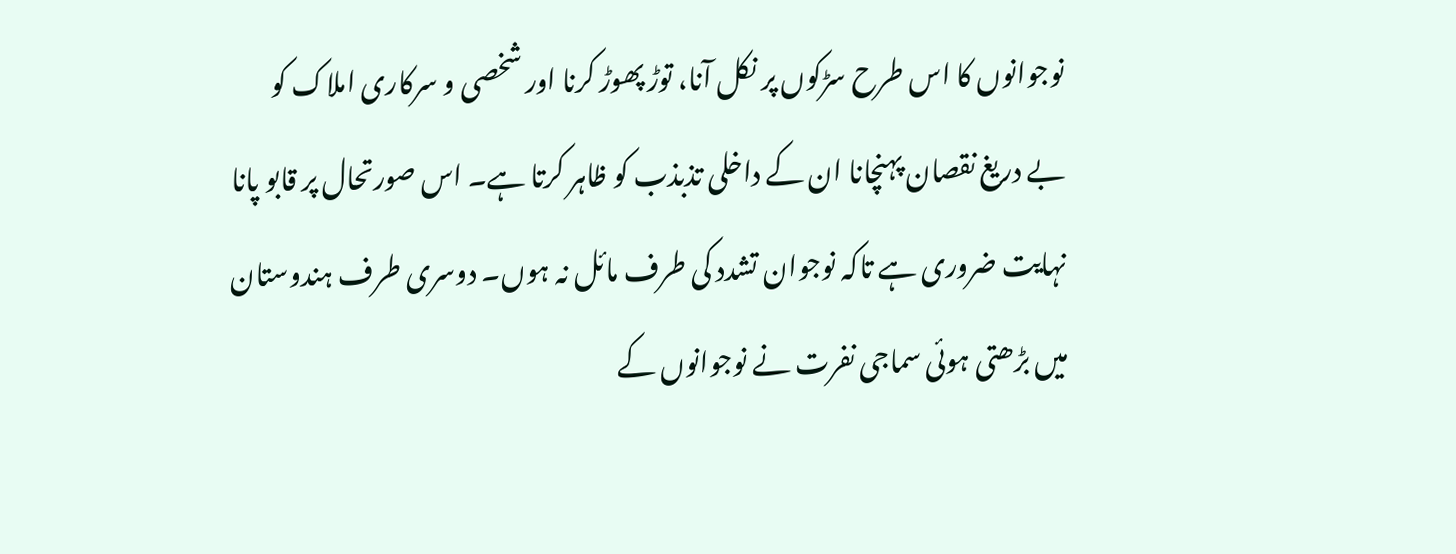نوجوانوں کا اس طرح سڑکوں پر نکل آنا، توڑ پھوڑ کرنا اور شخصی و سرکاری املاک کو بے دریغ نقصان پہنچانا ان کے داخلی تذبذب کو ظاہر کرتا ہے۔ اس صورتحال پر قابو پانا نہایت ضروری ہے تاکہ نوجوان تشدد کی طرف مائل نہ ہوں۔ دوسری طرف ہندوستان میں بڑھتی ہوئی سماجی نفرت نے نوجوانوں کے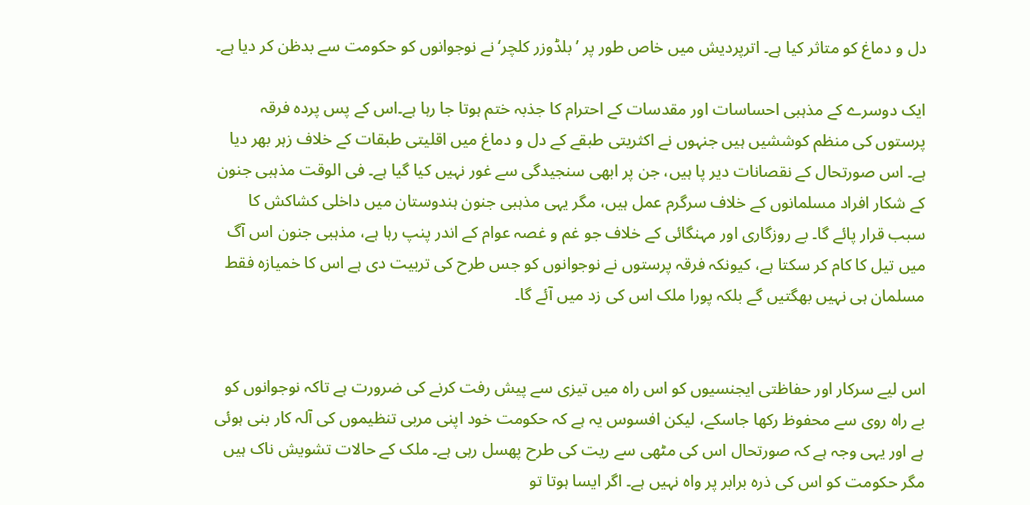دل و دماغ کو متاثر کیا ہے۔ اترپردیش میں خاص طور پر ’بلڈوزر کلچر‘ نے نوجوانوں کو حکومت سے بدظن کر دیا ہے۔

ایک دوسرے کے مذہبی احساسات اور مقدسات کے احترام کا جذبہ ختم ہوتا جا رہا ہے۔اس کے پس پردہ فرقہ پرستوں کی منظم کوششیں ہیں جنہوں نے اکثریتی طبقے کے دل و دماغ میں اقلیتی طبقات کے خلاف زہر بھر دیا ہے۔ اس صورتحال کے نقصانات دیر پا ہیں، جن پر ابھی سنجیدگی سے غور نہیں کیا گیا ہے۔ فی الوقت مذہبی جنون کے شکار افراد مسلمانوں کے خلاف سرگرم عمل ہیں، مگر یہی مذہبی جنون ہندوستان میں داخلی کشاکش کا سبب قرار پائے گا۔ بے روزگاری اور مہنگائی کے خلاف جو غم و غصہ عوام کے اندر پنپ رہا ہے، مذہبی جنون اس آگ میں تیل کا کام کر سکتا ہے، کیونکہ فرقہ پرستوں نے نوجوانوں کو جس طرح کی تربیت دی ہے اس کا خمیازہ فقط مسلمان ہی نہیں بھگتیں گے بلکہ پورا ملک اس کی زد میں آئے گا۔


اس لیے سرکار اور حفاظتی ایجنسیوں کو اس راہ میں تیزی سے پیش رفت کرنے کی ضرورت ہے تاکہ نوجوانوں کو بے راہ روی سے محفوظ رکھا جاسکے، لیکن افسوس یہ ہے کہ حکومت خود اپنی مربی تنظیموں کی آلہ کار بنی ہوئی ہے اور یہی وجہ ہے کہ صورتحال اس کی مٹھی سے ریت کی طرح پھسل رہی ہے۔ ملک کے حالات تشویش ناک ہیں مگر حکومت کو اس کی ذرہ برابر پر واہ نہیں ہے۔ اگر ایسا ہوتا تو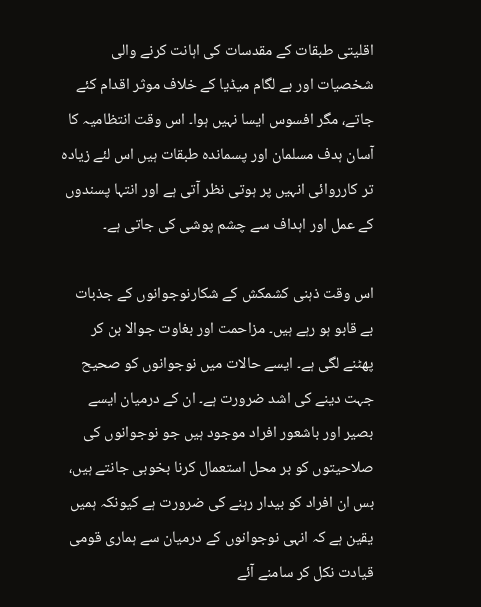اقلیتی طبقات کے مقدسات کی اہانت کرنے والی شخصیات اور بے لگام میڈیا کے خلاف موثر اقدام کئے جاتے، مگر افسوس ایسا نہیں ہوا۔ اس وقت انتظامیہ کا آسان ہدف مسلمان اور پسماندہ طبقات ہیں اس لئے زیادہ تر کارروائی انہیں پر ہوتی نظر آتی ہے اور انتہا پسندوں کے عمل اور اہداف سے چشم پوشی کی جاتی ہے۔

اس وقت ذہنی کشمکش کے شکارنوجوانوں کے جذبات بے قابو ہو رہے ہیں۔ مزاحمت اور بغاوت جوالا بن کر پھٹنے لگی ہے۔ ایسے حالات میں نوجوانوں کو صحیح جہت دینے کی اشد ضرورت ہے۔ ان کے درمیان ایسے بصیر اور باشعور افراد موجود ہیں جو نوجوانوں کی صلاحیتوں کو بر محل استعمال کرنا بخوبی جانتے ہیں، بس ان افراد کو بیدار رہنے کی ضرورت ہے کیونکہ ہمیں یقین ہے کہ انہی نوجوانوں کے درمیان سے ہماری قومی قیادت نکل کر سامنے آئے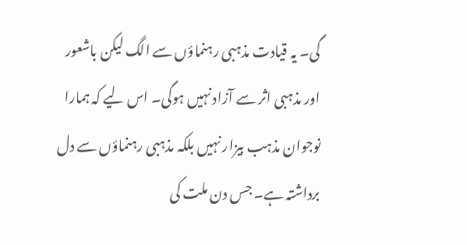گی۔ یہ قیادت مذہبی رہنماؤں سے الگ لیکن باشعور اور مذہبی اثر سے آزاد نہیں ہوگی۔ اس لیے کہ ہمارا نوجوان مذہب بیزار نہیں بلکہ مذہبی رہنماؤں سے دل برداشتہ ہے۔ جس دن ملت کی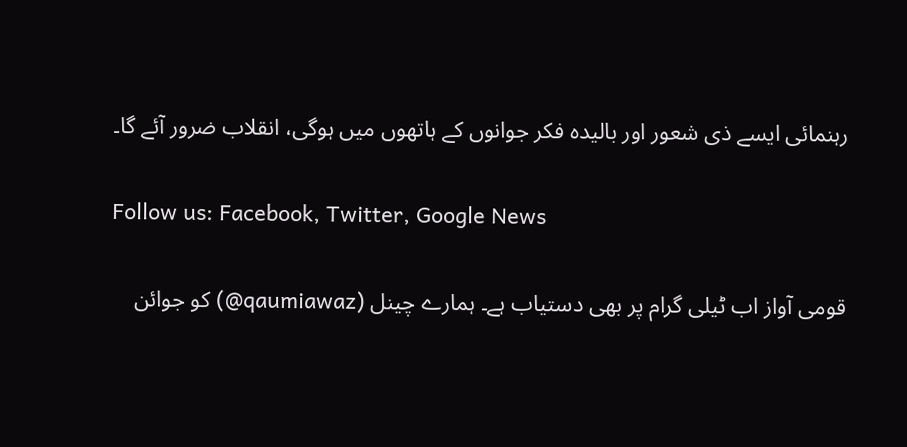رہنمائی ایسے ذی شعور اور بالیدہ فکر جوانوں کے ہاتھوں میں ہوگی، انقلاب ضرور آئے گا۔

Follow us: Facebook, Twitter, Google News

قومی آواز اب ٹیلی گرام پر بھی دستیاب ہے۔ ہمارے چینل (qaumiawaz@) کو جوائن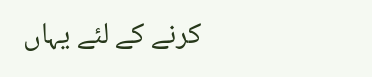کرنے کے لئے یہاں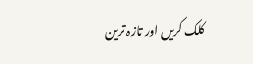کلک کریں اور تازہ ترین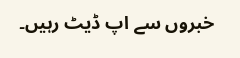خبروں سے اپ ڈیٹ رہیں۔